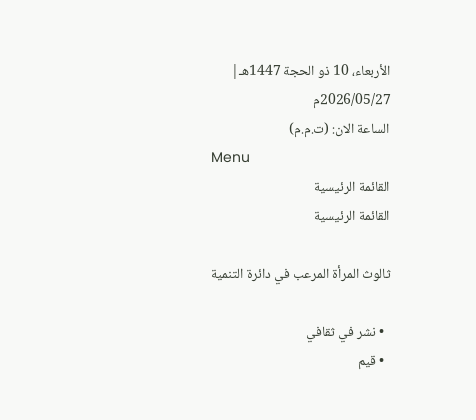الأربعاء، 10 ذو الحجة 1447هـ| 2026/05/27م
الساعة الان: (ت.م.م)
Menu
القائمة الرئيسية
القائمة الرئيسية

ثالوث المرأة المرعب في دائرة التنمية

  • نشر في ثقافي
  • قيم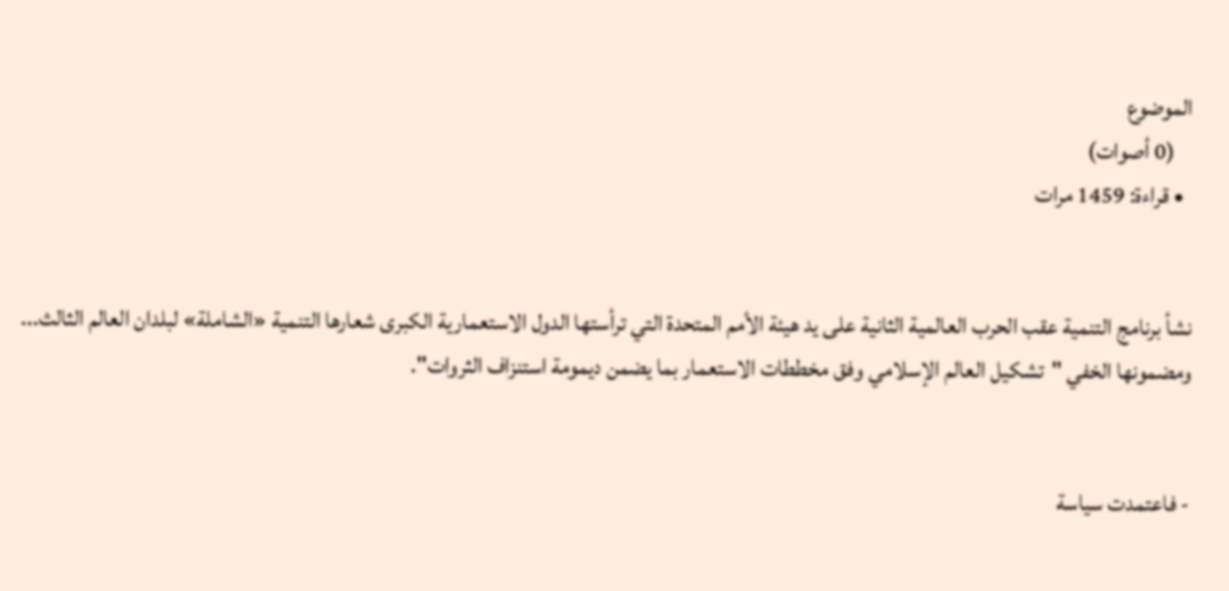الموضوع
    (0 أصوات)
  • قراءة: 1459 مرات


نشأ برنامج التنمية عقب الحرب العالمية الثانية على يد هيئة الأمم المتحدة التي ترأستها الدول الاستعمارية الكبرى شعارها التنمية «الشاملة» لبلدان العالم الثالث... ومضمونها الخفي "تشكيل العالم الإسلامي وفق مخططات الاستعمار بما يضمن ديمومة استنزاف الثروات".


- فاعتمدت سياسة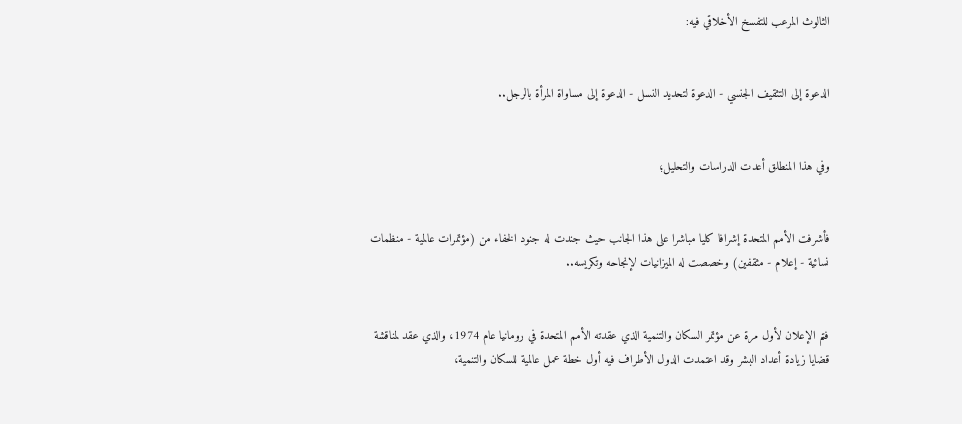الثالوث المرعب للتفسخ الأخلاقي فيه:


الدعوة إلى التثقيف الجنسي - الدعوة لتحديد النسل - الدعوة إلى مساواة المرأة بالرجل..


وفي هذا المنطلق أعدت الدراسات والتحليل؛


فأشرفت الأمم المتحدة إشرافا كليا مباشرا على هذا الجانب حيث جندت له جنود الخفاء من (مؤتمرات عالمية - منظمات نسائية - إعلام - مثقفين) وخصصت له الميزانيات لإنجاحه وتكريسه..


فتم الإعلان لأول مرة عن مؤتمر السكان والتنمية الذي عقدته الأمم المتحدة في رومانيا عام 1974، والذي عقد لمناقشة قضايا زيادة أعداد البشر وقد اعتمدت الدول الأطراف فيه أول خطة عمل عالمية للسكان والتنمية،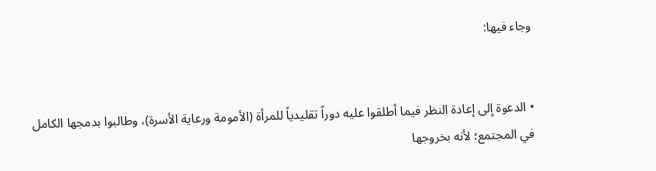وجاء فيها:


• الدعوة إلى إعادة النظر فيما أطلقوا عليه دوراً تقليدياً للمرأة (الأمومة ورعاية الأسرة)، وطالبوا بدمجها الكامل في المجتمع؛ لأنه بخروجها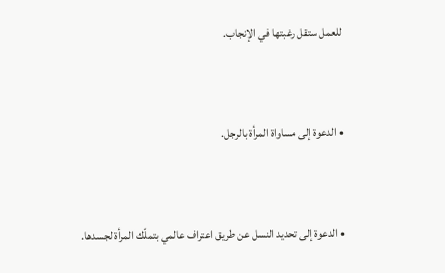للعمل ستقل رغبتها في الإنجاب.


• الدعوة إلى مساواة المرأة بالرجل.


• الدعوة إلى تحديد النسل عن طريق اعتراف عالمي بتملّك المرأة لجسدها.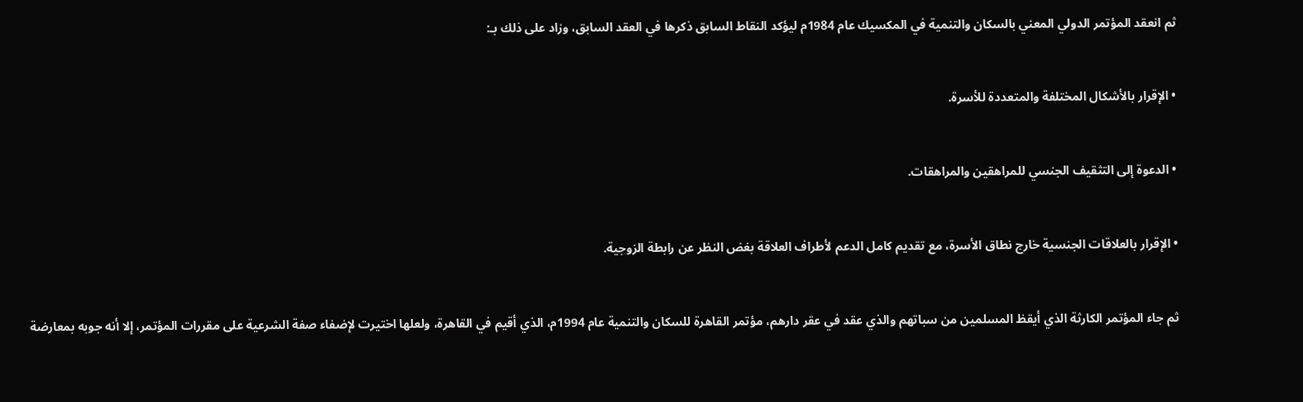ثم انعقد المؤتمر الدولي المعني بالسكان والتنمية في المكسيك عام 1984م ليؤكد النقاط السابق ذكرها في العقد السابق، وزاد على ذلك بـ:


• الإقرار بالأشكال المختلفة والمتعددة للأسرة.


• الدعوة إلى التثقيف الجنسي للمراهقين والمراهقات.


• الإقرار بالعلاقات الجنسية خارج نطاق الأسرة، مع تقديم كامل الدعم لأطراف العلاقة بغض النظر عن رابطة الزوجية.


ثم جاء المؤتمر الكارثة الذي أيقظ المسلمين من سباتهم والذي عقد في عقر دارهم، مؤتمر القاهرة للسكان والتنمية عام 1994م، الذي أقيم في القاهرة، ولعلها اختيرت لإضفاء صفة الشرعية على مقررات المؤتمر، إلا أنه جوبه بمعارضة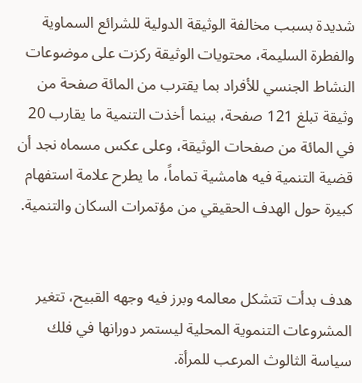شديدة بسبب مخالفة الوثيقة الدولية للشرائع السماوية والفطرة السليمة، محتويات الوثيقة ركزت على موضوعات النشاط الجنسي للأفراد بما يقترب من المائة صفحة من وثيقة تبلغ 121 صفحة، بينما أخذت التنمية ما يقارب 20 في المائة من صفحات الوثيقة، وعلى عكس مسماه نجد أن قضية التنمية فيه هامشية تماماً، ما يطرح علامة استفهام كبيرة حول الهدف الحقيقي من مؤتمرات السكان والتنمية.


هدف بدأت تتشكل معالمه وبرز فيه وجهه القبيح، تتغير المشروعات التنموية المحلية ليستمر دورانها في فلك سياسة الثالوث المرعب للمرأة.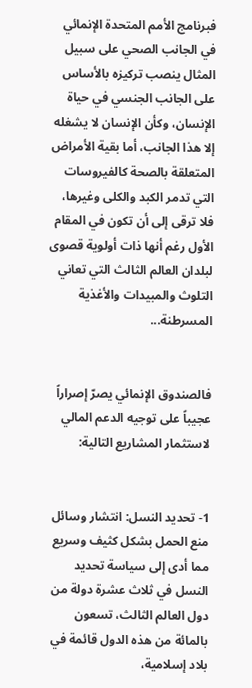فبرنامج الأمم المتحدة الإنمائي في الجانب الصحي على سبيل المثال ينصب تركيزه بالأساس على الجانب الجنسي في حياة الإنسان، وكأن الإنسان لا يشغله إلا هذا الجانب، أما بقية الأمراض المتعلقة بالصحة كالفيروسات التي تدمر الكبد والكلى وغيرها، فلا ترقى إلى أن تكون في المقام الأول رغم أنها ذات أولوية قصوى لبلدان العالم الثالث التي تعاني التلوث والمبيدات والأغذية المسرطنة...


فالصندوق الإنمائي يصرّ إصراراً عجيباً على توجيه الدعم المالي لاستثمار المشاريع التالية:


1- تحديد النسل: انتشار وسائل منع الحمل بشكل كثيف وسريع مما أدى إلى سياسة تحديد النسل في ثلاث عشرة دولة من دول العالم الثالث، تسعون بالمائة من هذه الدول قائمة في بلاد إسلامية،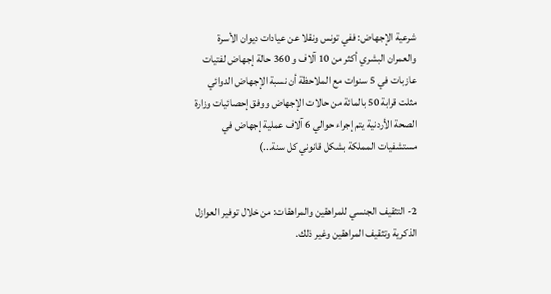شرعية الإجهاض: ففي تونس ونقلا عن عيادات ديوان الأسرة والعمران البشري أكثر من 10 آلاف و 360 حالة إجهاض لفتيات عازبات في 5 سنوات مع الملاحظة أن نسبة الإجهاض الدوائي مثلت قرابة 50 بالمائة من حالات الإجهاض ووفق إحصائيات وزارة الصحة الأردنية يتم إجراء حوالي 6 آلاف عملية إجهاض في مستشفيات المملكة بشكل قانوني كل سنة...)


2- التثقيف الجنسي للمراهقين والمراهقات: من خلال توفير العوازل الذكرية وتثقيف المراهقين وغير ذلك.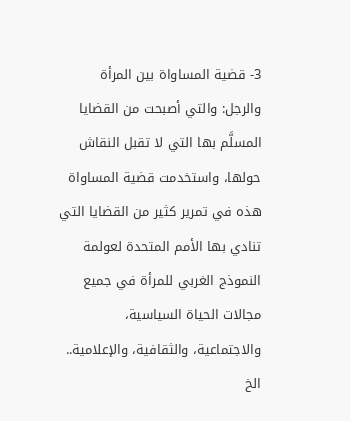3- قضية المساواة بين المرأة والرجل: والتي أصبحت من القضايا المسلَّم بها التي لا تقبل النقاش حولها، واستخدمت قضية المساواة هذه في تمرير كثير من القضايا التي تنادي بها الأمم المتحدة لعولمة النموذج الغربي للمرأة في جميع مجالات الحياة السياسية، والاجتماعية، والثقافية، والإعلامية.. الخ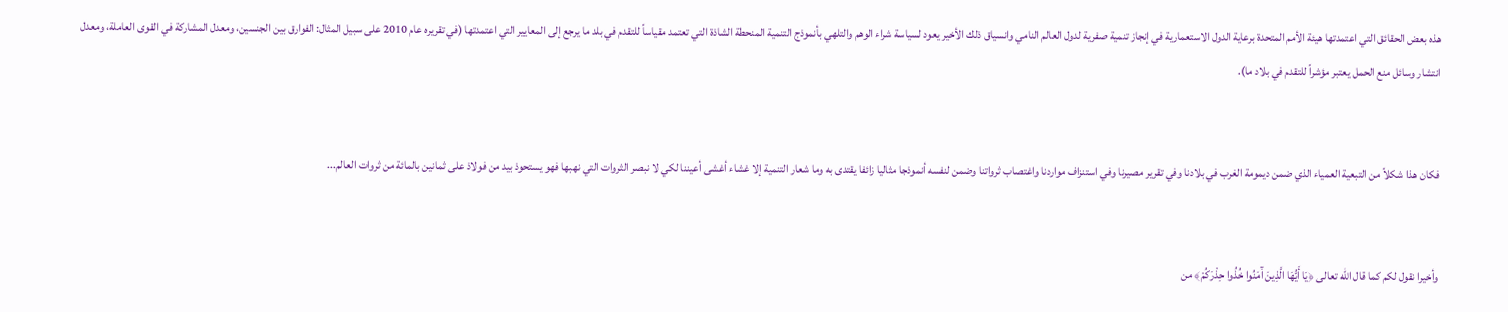هذه بعض الحقائق التي اعتمدتها هيئة الأمم المتحدة برعاية الدول الاستعمارية في إنجاز تنمية صفرية لدول العالم النامي وانسياق ذلك الأخير يعود لسياسة شراء الوهم والتلهي بأنموذج التنمية المنحطة الشاذة التي تعتمد مقياساً للتقدم في بلد ما يرجع إلى المعايير التي اعتمدتها (في تقريره عام 2010 على سبيل المثال: الفوارق بين الجنسين، ومعدل المشاركة في القوى العاملة، ومعدل انتشار وسائل منع الحمل يعتبر مؤشراً للتقدم في بلاد ما).


فكان هذا شكلاً من التبعية العمياء الذي ضمن ديمومة الغرب في بلادنا وفي تقرير مصيرنا وفي استنزاف مواردنا واغتصاب ثرواتنا وضمن لنفسه أنموذجا مثاليا زائفا يقتدى به وما شعار التنمية إلا غشاء أغشى أعيننا لكي لا نبصر الثروات التي نهبها فهو يستحوذ بيد من فولاذ على ثمانين بالمائة من ثروات العالم...


وأخيرا نقول لكم كما قال الله تعالى ﴿يَا أَيُّهَا الَّذِينَ آَمَنُوا خُذُوا حِذْرَكُمْ﴾ من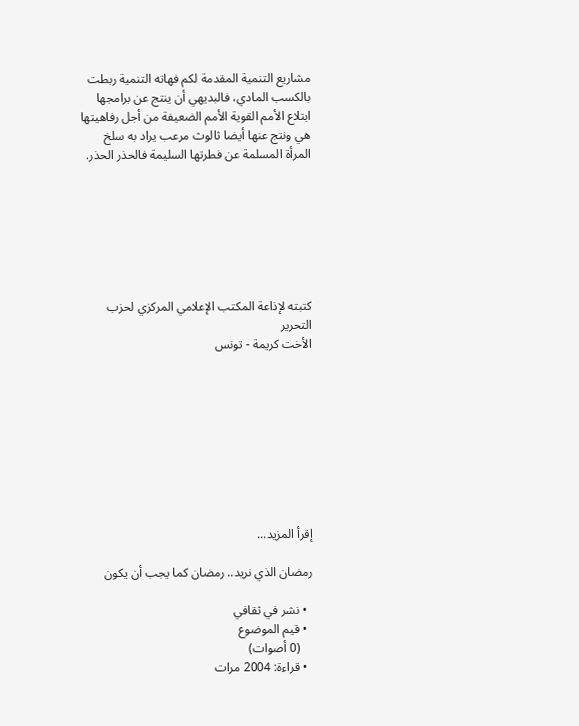مشاريع التنمية المقدمة لكم فهاته التنمية ربطت بالكسب المادي، فالبديهي أن ينتج عن برامجها ابتلاع الأمم القوية الأمم الضعيفة من أجل رفاهيتها هي ونتج عنها أيضا ثالوث مرعب يراد به سلخ المرأة المسلمة عن فطرتها السليمة فالحذر الحذر.







كتبته لإذاعة المكتب الإعلامي المركزي لحزب التحرير
الأخت كريمة - تونس









إقرأ المزيد...

رمضان الذي نريد.. رمضان كما يجب أن يكون

  • نشر في ثقافي
  • قيم الموضوع
    (0 أصوات)
  • قراءة: 2004 مرات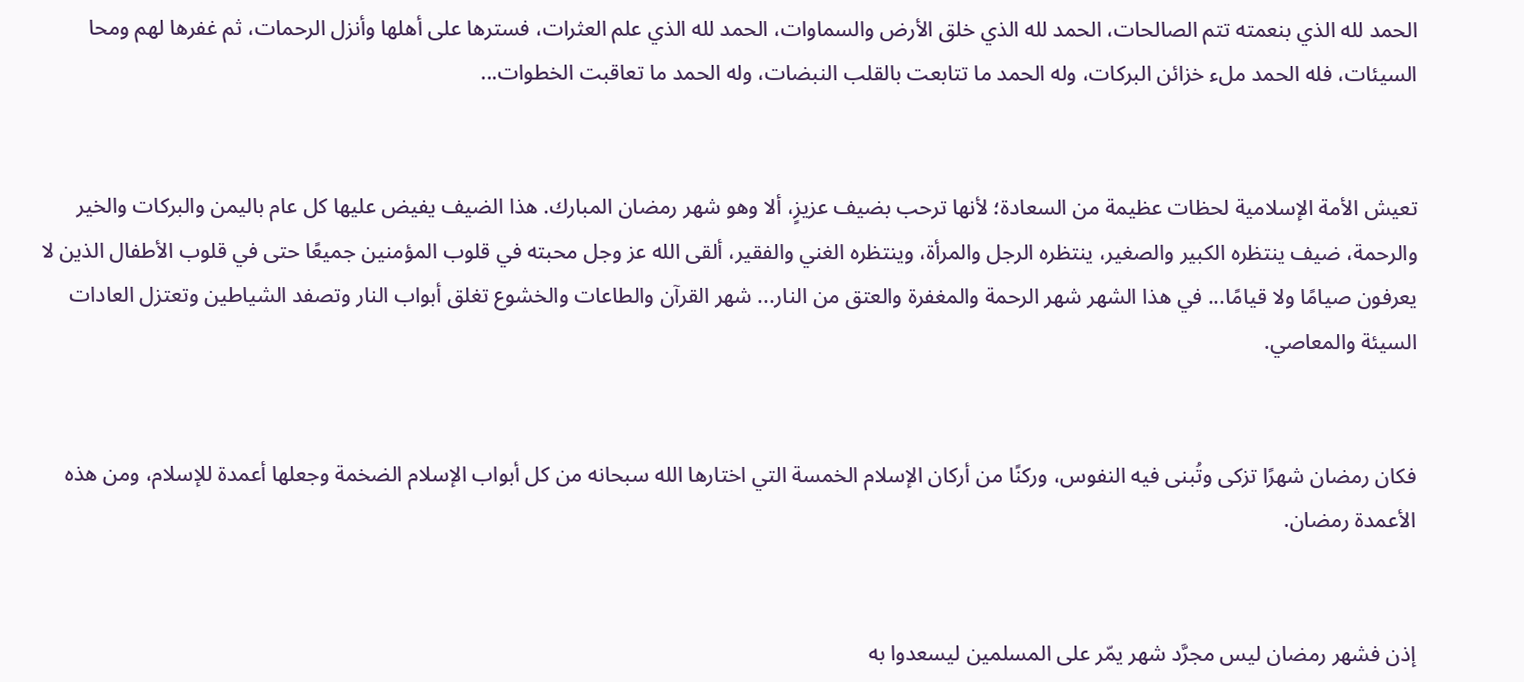الحمد لله الذي بنعمته تتم الصالحات، الحمد لله الذي خلق الأرض والسماوات، الحمد لله الذي علم العثرات، فسترها على أهلها وأنزل الرحمات، ثم غفرها لهم ومحا السيئات، فله الحمد ملء خزائن البركات، وله الحمد ما تتابعت بالقلب النبضات، وله الحمد ما تعاقبت الخطوات...


تعيش الأمة الإسلامية لحظات عظيمة من السعادة؛ لأنها ترحب بضيف عزيزٍ، ألا وهو شهر رمضان المبارك. هذا الضيف يفيض عليها كل عام باليمن والبركات والخير والرحمة، ضيف ينتظره الكبير والصغير، ينتظره الرجل والمرأة، وينتظره الغني والفقير، ألقى الله عز وجل محبته في قلوب المؤمنين جميعًا حتى في قلوب الأطفال الذين لا يعرفون صيامًا ولا قيامًا... في هذا الشهر شهر الرحمة والمغفرة والعتق من النار... شهر القرآن والطاعات والخشوع تغلق أبواب النار وتصفد الشياطين وتعتزل العادات السيئة والمعاصي.


فكان رمضان شهرًا تزكى وتُبنى فيه النفوس، وركنًا من أركان الإسلام الخمسة التي اختارها الله سبحانه من كل أبواب الإسلام الضخمة وجعلها أعمدة للإسلام، ومن هذه الأعمدة رمضان.


إذن فشهر رمضان ليس مجرَّد شهر يمّر على المسلمين ليسعدوا به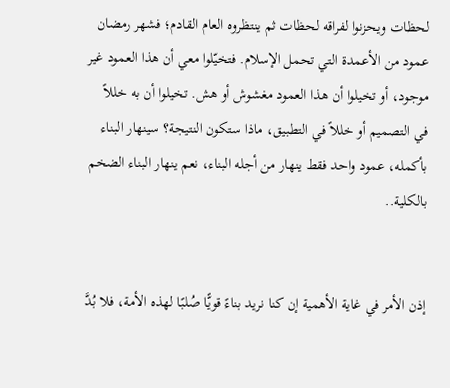لحظات ويحزنوا لفراقه لحظات ثم ينتظروه العام القادم؛ فشهر رمضان عمود من الأعمدة التي تحمل الإسلام. فتخيّلوا معي أن هذا العمود غير موجود، أو تخيلوا أن هذا العمود مغشوش أو هش. تخيلوا أن به خللاً في التصميم أو خللاً في التطبيق، ماذا ستكون النتيجة؟ سينهار البناء بأكمله، عمود واحد فقط ينهار من أجله البناء، نعم ينهار البناء الضخم بالكلية..


إذن الأمر في غاية الأهمية إن كنا نريد بناءً قويًّا صُلبًا لهذه الأمة، فلا بُدَّ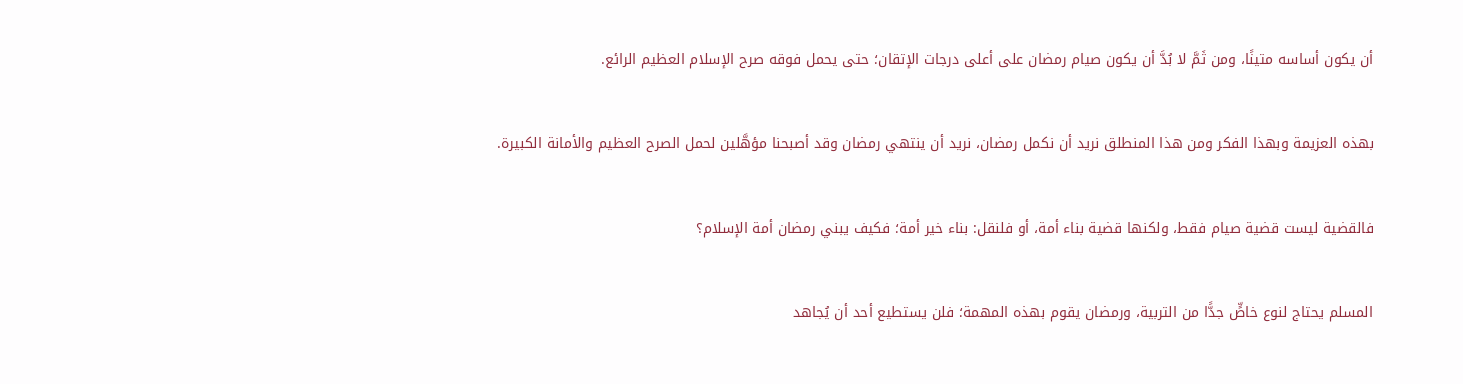أن يكون أساسه متينًا، ومن ثَمَّ لا بُدَّ أن يكون صيام رمضان على أعلى درجات الإتقان؛ حتى يحمل فوقه صرح الإسلام العظيم الرائع.


بهذه العزيمة وبهذا الفكر ومن هذا المنطلق نريد أن نكمل رمضان، نريد أن ينتهي رمضان وقد أصبحنا مؤهَّلين لحمل الصرح العظيم والأمانة الكبيرة.


فالقضية ليست قضية صيام فقط، ولكنها قضية بناء أمة، أو فلنقل: بناء خير أمة؛ فكيف يبني رمضان أمة الإسلام؟


المسلم يحتاج لنوع خاصٍّ جدًّا من التربية، ورمضان يقوم بهذه المهمة؛ فلن يستطيع أحد أن يُجاهد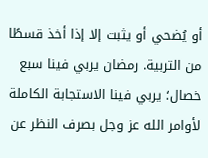أو يُضحي أو يثبت إلا إذا أخذ قسطًا من التربية. رمضان يربي فينا سبع خصال؛ يربي فينا الاستجابة الكاملة لأوامر الله عز وجل بصرف النظر عن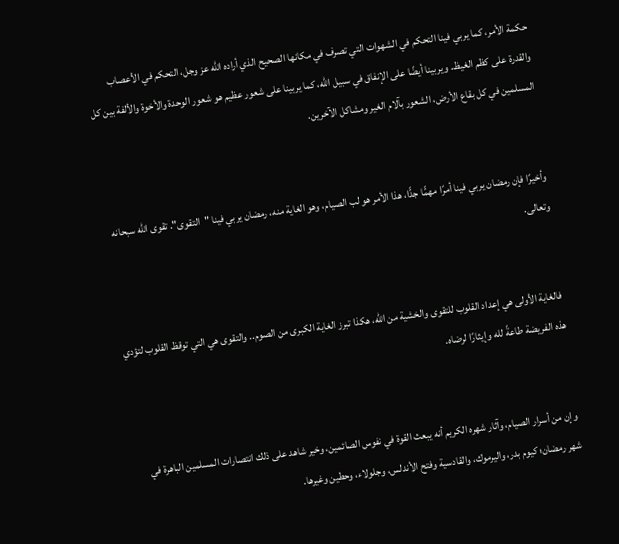حكمة الأمر، كما يربي فينا التحكم في الشهوات التي تصرف في مكانها الصحيح الذي أراده الله عز وجل، التحكم في الأعصاب والقدرة على كظم الغيظ. ويربينا أيضًا على الإنفاق في سبيل الله، كما يربينا على شعور عظيم هو شعور الوحدة والأخوة والألفة بين كل المسلمين في كل بقاع الأرض، الشعور بآلام الغير ومشاكل الآخرين.


وأخيرًا فإن رمضان يربي فينا أمرًا مهمًّا جدًّا، هذا الأمر هو لب الصيام، وهو الغاية منه، رمضان يربي فينا "التقوى". تقوى الله سبحانه وتعالى.


فالغاية الأولى هي إعداد القلوب للتقوى والخشية من الله، هكذا تبرز الغاية الكبرى من الصوم.. والتقوى هي التي توقظ القلوب لتؤدي هذه الفريضة طاعةً لله وإيثارًا لرضاه.


وإن من أسرار الصيام، وآثار شهره الكريم أنه يبعث القوة في نفوس الصائمين، وخير شاهد على ذلك انتصارات المسلمين الباهرة في شهر رمضان؛ كيوم بدر، واليرموك، والقادسية وفتح الأندلس، وجلولاء، وحطين وغيرها.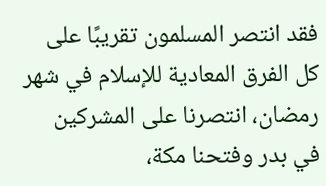فقد انتصر المسلمون تقريبًا على كل الفرق المعادية للإسلام في شهر رمضان، انتصرنا على المشركين في بدر وفتحنا مكة،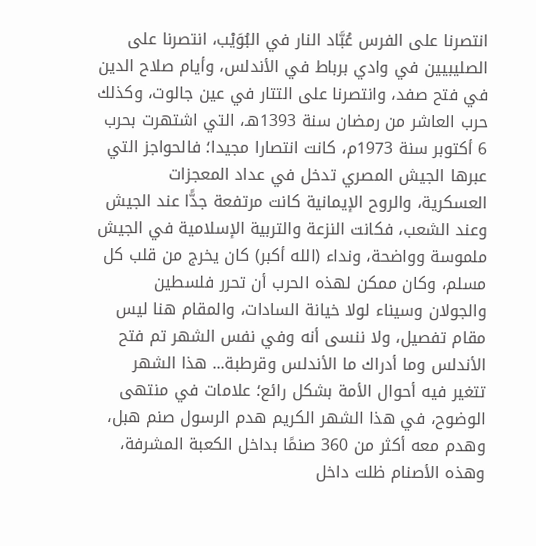انتصرنا على الفرس عُبَّاد النار في البُوَيْب، انتصرنا على الصليبيين في وادي برباط في الأندلس، وأيام صلاح الدين في فتح صفد، وانتصرنا على التتار في عين جالوت، وكذلك حرب العاشر من رمضان سنة 1393هـ، التي اشتهرت بحرب 6 أكتوبر سنة 1973م، كانت انتصارا مجيدا؛ فالحواجز التي عبرها الجيش المصري تدخل في عداد المعجزات العسكرية، والروح الإيمانية كانت مرتفعة جدًّا عند الجيش وعند الشعب، فكانت النزعة والتربية الإسلامية في الجيش ملموسة وواضحة، ونداء (الله أكبر) كان يخرج من قلب كل مسلم، وكان ممكن لهذه الحرب أن تحرر فلسطين والجولان وسيناء لولا خيانة السادات، والمقام هنا ليس مقام تفصيل، ولا ننسى أنه وفي نفس الشهر تم فتح الأندلس وما أدراك ما الأندلس وقرطبة... هذا الشهر تتغير فيه أحوال الأمة بشكل رائع؛ علامات في منتهى الوضوح، في هذا الشهر الكريم هدم الرسول صنم هبل، وهدم معه أكثر من 360 صنمًا بداخل الكعبة المشرفة، وهذه الأصنام ظلت داخل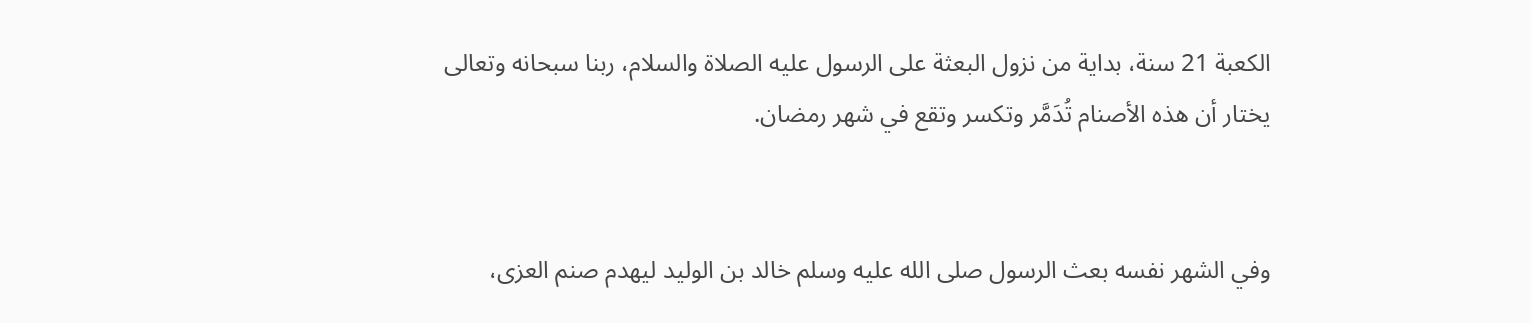الكعبة 21 سنة، بداية من نزول البعثة على الرسول عليه الصلاة والسلام، ربنا سبحانه وتعالى يختار أن هذه الأصنام تُدَمَّر وتكسر وتقع في شهر رمضان.


وفي الشهر نفسه بعث الرسول صلى الله عليه وسلم خالد بن الوليد ليهدم صنم العزى،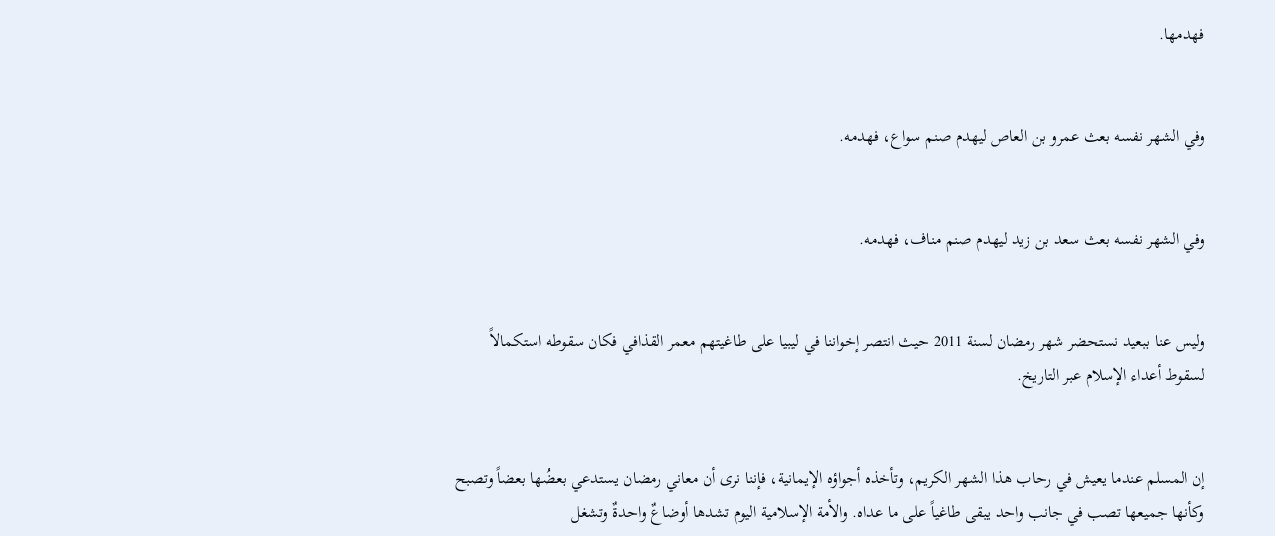فهدمها.


وفي الشهر نفسه بعث عمرو بن العاص ليهدم صنم سواع، فهدمه.


وفي الشهر نفسه بعث سعد بن زيد ليهدم صنم مناف، فهدمه.


وليس عنا ببعيد نستحضر شهر رمضان لسنة 2011 حيث انتصر إخواننا في ليبيا على طاغيتهم معمر القذافي فكان سقوطه استكمالاً لسقوط أعداء الإسلام عبر التاريخ.


إن المسلم عندما يعيش في رحاب هذا الشهر الكريم، وتأخذه أجواؤه الإيمانية، فإننا نرى أن معاني رمضان يستدعي بعضُها بعضاً وتصبح وكأنها جميعها تصب في جانب واحد يبقى طاغياً على ما عداه. والأمة الإسلامية اليوم تشدها أوضاعٌ واحدةٌ وتشغل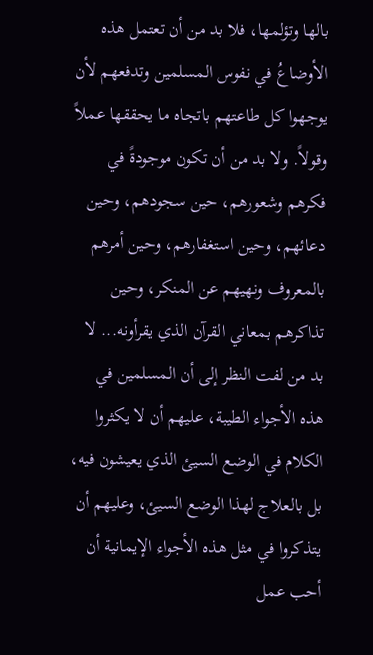بالها وتؤلمها، فلا بد من أن تعتمل هذه الأوضاعُ في نفوس المسلمين وتدفعهم لأن يوجهوا كل طاعتهم باتجاه ما يحققها عملاً وقولاً. ولا بد من أن تكون موجودةً في فكرهم وشعورهم، حين سجودهم، وحين دعائهم، وحين استغفارهم، وحين أمرهم بالمعروف ونهيهم عن المنكر، وحين تذاكرهم بمعاني القرآن الذي يقرأونه... لا بد من لفت النظر إلى أن المسلمين في هذه الأجواء الطيبة، عليهم أن لا يكثروا الكلام في الوضع السيئ الذي يعيشون فيه، بل بالعلاج لهذا الوضع السيئ، وعليهم أن يتذكروا في مثل هذه الأجواء الإيمانية أن أحب عمل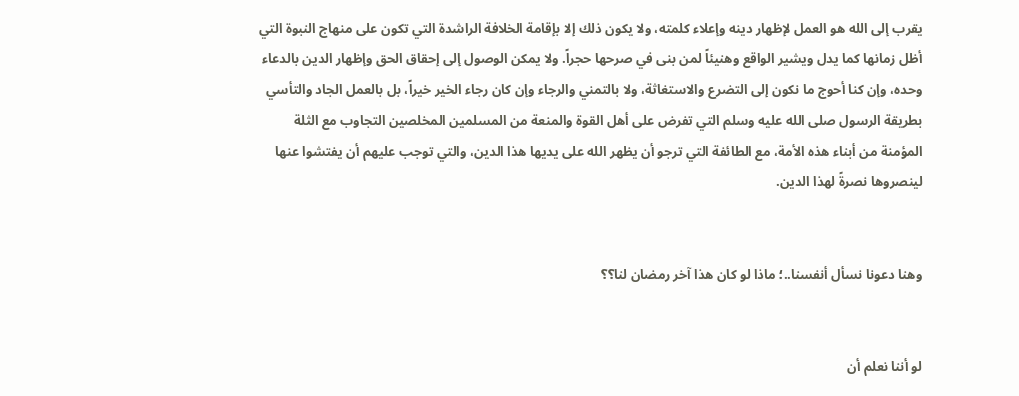يقرب إلى الله هو العمل لإظهار دينه وإعلاء كلمته، ولا يكون ذلك إلا بإقامة الخلافة الراشدة التي تكون على منهاج النبوة التي أظل زمانها كما يدل ويشير الواقع وهنيئاً لمن بنى في صرحها حجراً. ولا يمكن الوصول إلى إحقاق الحق وإظهار الدين بالدعاء وحده، وإن كنا أحوج ما نكون إلى التضرع والاستغاثة، ولا بالتمني والرجاء وإن كان رجاء الخير خيراً، بل بالعمل الجاد والتأسي بطريقة الرسول صلى الله عليه وسلم التي تفرض على أهل القوة والمنعة من المسلمين المخلصين التجاوب مع الثلة المؤمنة من أبناء هذه الأمة، مع الطائفة التي ترجو أن يظهر الله على يديها هذا الدين، والتي توجب عليهم أن يفتشوا عنها لينصروها نصرةً لهذا الدين.


وهنا دعونا نسأل أنفسنا..؛ ماذا لو كان هذا آخر رمضان لنا؟؟


لو أننا نعلم أن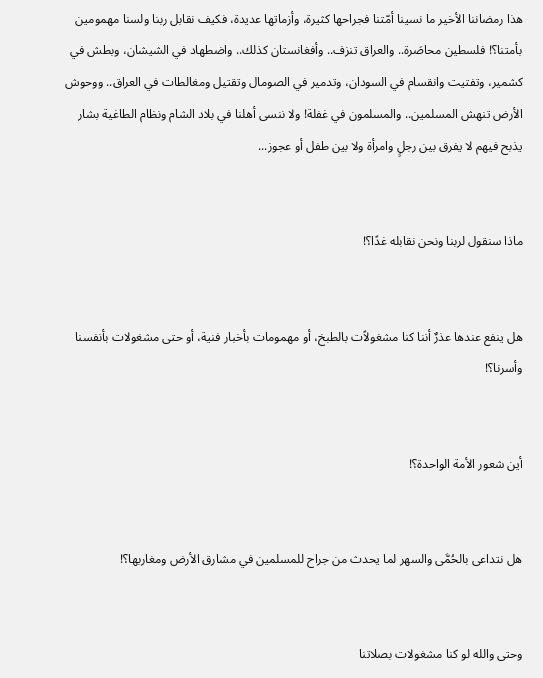هذا رمضاننا الأخير ما نسينا أمّتنا فجراحها كثيرة، وأزماتها عديدة، فكيف نقابل ربنا ولسنا مهمومين بأمتنا؟! فلسطين محاصَرة.. والعراق تنزف.. وأفغانستان كذلك.. واضطهاد في الشيشان، وبطش في كشمير، وتفتيت وانقسام في السودان، وتدمير في الصومال وتقتيل ومغالطات في العراق.. ووحوش الأرض تنهش المسلمين.. والمسلمون في غفلة! ولا ننسى أهلنا في بلاد الشام ونظام الطاغية بشار يذبح فيهم لا يفرق بين رجلٍ وامرأة ولا بين طفل أو عجوز...


ماذا سنقول لربنا ونحن نقابله غدًا؟!


هل ينفع عندها عذرٌ أننا كنا مشغولاًت بالطبخ، أو مهمومات بأخبار فنية، أو حتى مشغولات بأنفسنا وأسرنا؟!


أين شعور الأمة الواحدة؟!


هل نتداعى بالحُمَّى والسهر لما يحدث من جراح للمسلمين في مشارق الأرض ومغاربها؟!


وحتى والله لو كنا مشغولات بصلاتنا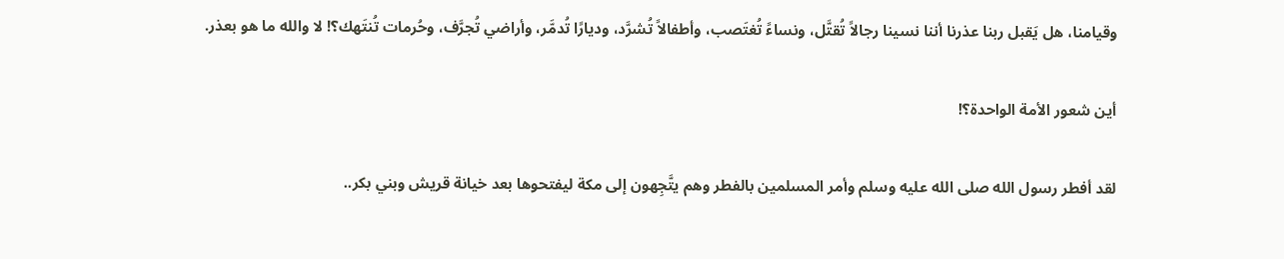وقيامنا، هل يَقبل ربنا عذرنا أننا نسينا رجالاً تُقتَّل، ونساءً تُغتَصب، وأطفالاً تُشرَّد، وديارًا تُدمَّر، وأراضي تُجرَّف، وحُرمات تُنتَهك؟! لا والله ما هو بعذر.


أين شعور الأمة الواحدة؟!


لقد أفطر رسول الله صلى الله عليه وسلم وأمر المسلمين بالفطر وهم يتَّجِهون إلى مكة ليفتحوها بعد خيانة قريش وبني بكر..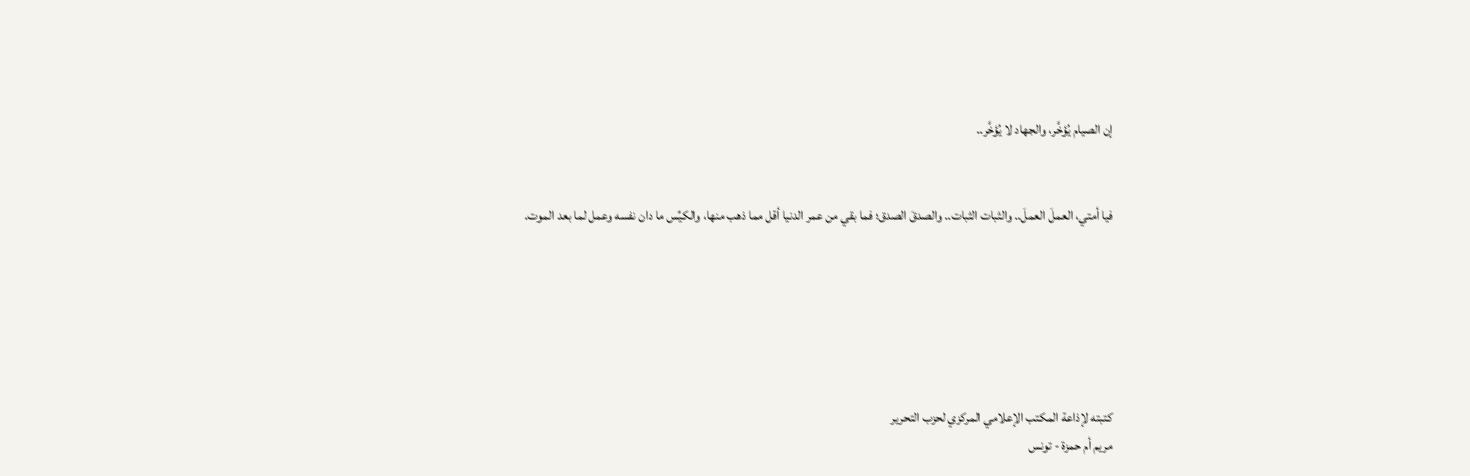إن الصيام يُؤخَّر، والجهاد لا يُؤخَّر..


فيا أمتي، العملَ العملَ.. والثبات الثبات.. والصدقَ الصدق؛ فما بقي من عمر الدنيا أقل مما ذهب منها، والكيِّس ما دان نفسه وعمل لما بعد الموت.






كتبته لإذاعة المكتب الإعلامي المركزي لحزب التحرير
مريم أم حمزة - تونس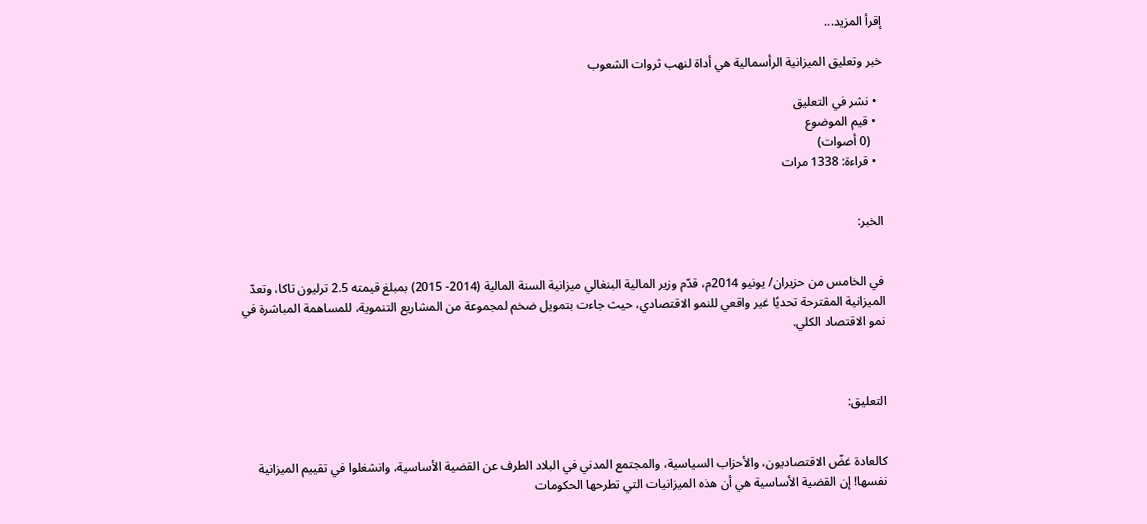إقرأ المزيد...

خبر وتعليق الميزانية الرأسمالية هي أداة لنهب ثروات الشعوب

  • نشر في التعليق
  • قيم الموضوع
    (0 أصوات)
  • قراءة: 1338 مرات


الخبر:


في الخامس من حزيران/ يونيو 2014م، قدّم وزير المالية البنغالي ميزانية السنة المالية (2014- 2015) بمبلغ قيمته 2.5 ترليون تاكا، وتعدّ الميزانية المقترحة تحديًا غير واقعي للنمو الاقتصادي، حيث جاءت بتمويل ضخم لمجموعة من المشاريع التنموية، للمساهمة المباشرة في نمو الاقتصاد الكلي.



التعليق:


كالعادة غضّ الاقتصاديون، والأحزاب السياسية، والمجتمع المدني في البلاد الطرف عن القضية الأساسية، وانشغلوا في تقييم الميزانية نفسها! إن القضية الأساسية هي أن هذه الميزانيات التي تطرحها الحكومات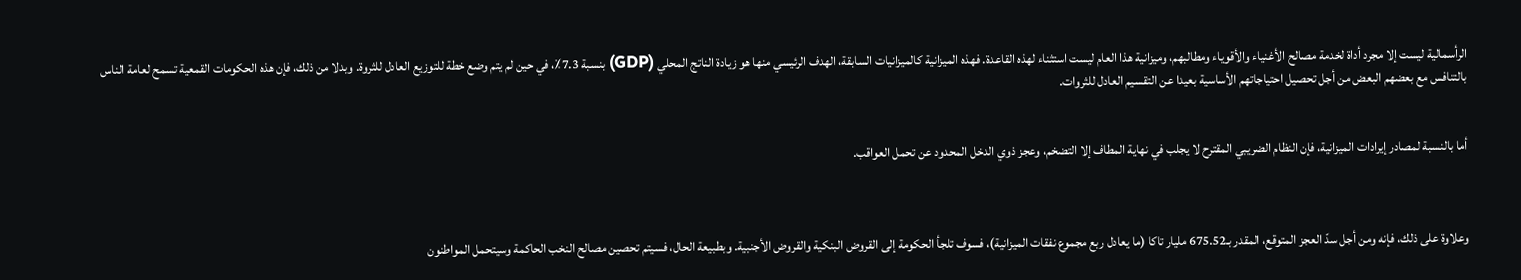الرأسمالية ليست إلا مجرد أداة لخدمة مصالح الأغنياء والأقوياء ومطالبهم، وميزانية هذا العام ليست استثناء لهذه القاعدة. فهذه الميزانية كالميزانيات السابقة، الهدف الرئيسي منها هو زيادة الناتج المحلي (GDP) بنسبة 7.3٪، في حين لم يتم وضع خطة للتوزيع العادل للثروة. وبدلا من ذلك، فإن هذه الحكومات القمعية تسمح لعامة الناس بالتنافس مع بعضهم البعض من أجل تحصيل احتياجاتهم الأساسية بعيدا عن التقسيم العادل للثروات.


أما بالنسبة لمصادر إيرادات الميزانية، فإن النظام الضريبي المقترح لا يجلب في نهاية المطاف إلا التضخم، وعجز ذوي الدخل المحدود عن تحمل العواقب.



وعلاوة على ذلك، فإنه ومن أجل سدّ العجز المتوقع، المقدر بـ675.52 مليار تاكا (ما يعادل ربع مجموع نفقات الميزانية)، فسوف تلجأ الحكومة إلى القروض البنكية والقروض الأجنبية. وبطبيعة الحال، فسيتم تحصين مصالح النخب الحاكمة وسيتحمل المواطنون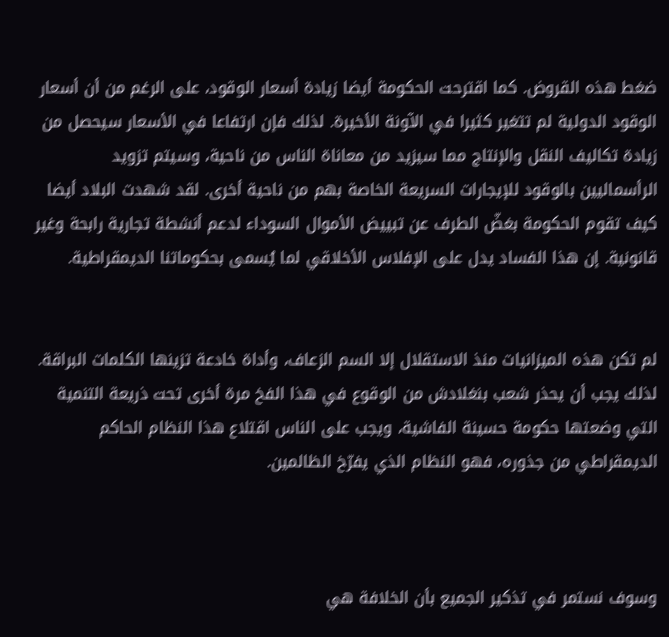ضغط هذه القروض. كما اقترحت الحكومة أيضا زيادة أسعار الوقود، على الرغم من أن أسعار الوقود الدولية لم تتغير كثيرا في الآونة الأخيرة. لذلك فإن ارتفاعا في الأسعار سيحصل من زيادة تكاليف النقل والإنتاج مما سيزيد من معاناة الناس من ناحية، وسيتم تزويد الرأسماليين بالوقود للإيجارات السريعة الخاصة بهم من ناحية أخرى. لقد شهدت البلاد أيضا كيف تقوم الحكومة بغضّ الطرف عن تبييض الأموال السوداء لدعم أنشطة تجارية رابحة وغير قانونية. إن هذا الفساد يدل على الإفلاس الأخلاقي لما يُسمى بحكوماتنا الديمقراطية.


لم تكن هذه الميزانيات منذ الاستقلال إلا السم الزعاف، وأداة خادعة تزينها الكلمات البراقة. لذلك يجب أن يحذر شعب بنغلادش من الوقوع في هذا الفخ مرة أخرى تحت ذريعة التنمية التي وضعتها حكومة حسينة الفاشية، ويجب على الناس اقتلاع هذا النظام الحاكم الديمقراطي من جذوره، فهو النظام الذي يفرّخ الظالمين.



وسوف نستمر في تذكير الجميع بأن الخلافة هي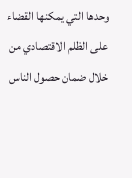وحدها التي يمكنها القضاء على الظلم الاقتصادي من خلال ضمان حصول الناس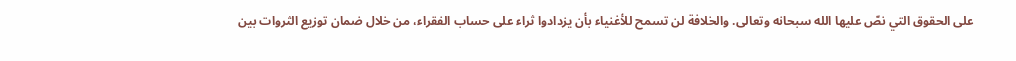على الحقوق التي نصّ عليها الله سبحانه وتعالى. والخلافة لن تسمح للأغنياء بأن يزدادوا ثراء على حساب الفقراء، من خلال ضمان توزيع الثروات بين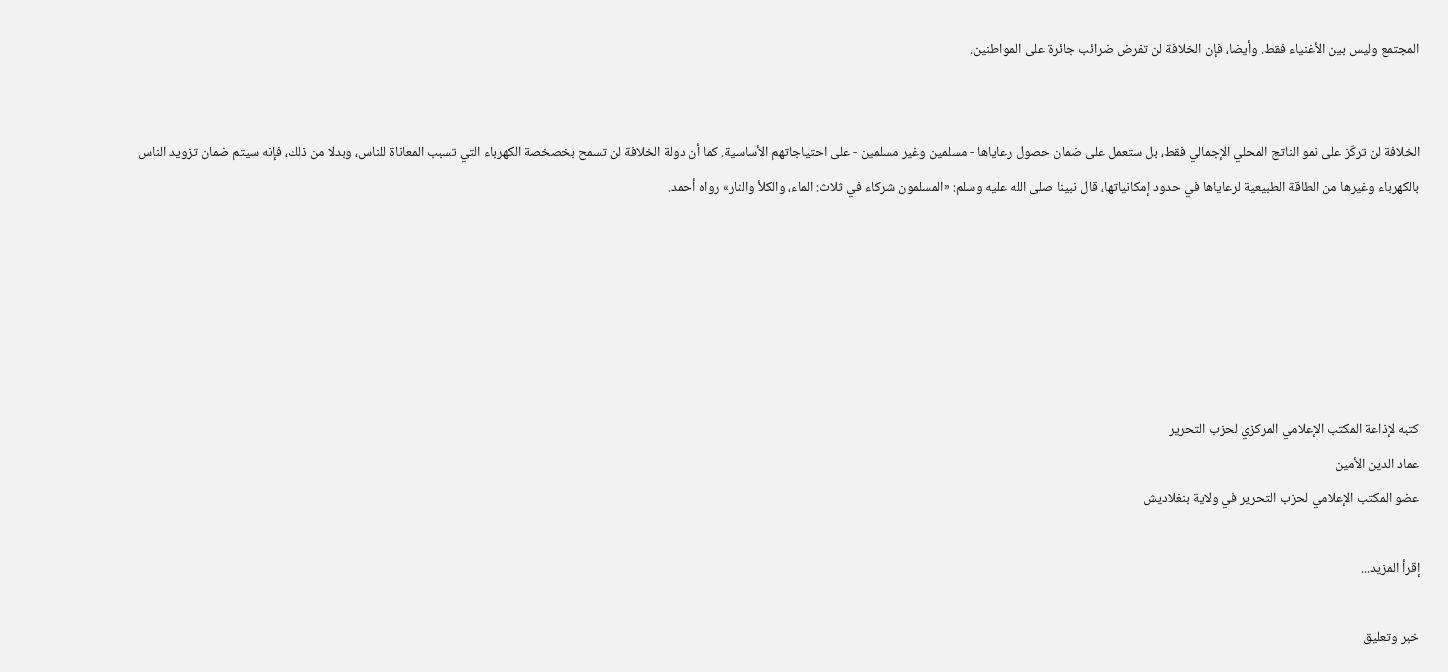المجتمع وليس بين الأغنياء فقط. وأيضا، فإن الخلافة لن تفرض ضرائب جائرة على المواطنين.


الخلافة لن تركّز على نمو الناتج المحلي الإجمالي فقط، بل ستعمل على ضمان حصول رعاياها - مسلمين وغير مسلمين - على احتياجاتهم الأساسية. كما أن دولة الخلافة لن تسمح بخصخصة الكهرباء التي تسبب المعاناة للناس، وبدلا من ذلك، فإنه سيتم ضمان تزويد الناس بالكهرباء وغيرها من الطاقة الطبيعية لرعاياها في حدود إمكانياتها، قال نبينا صلى الله عليه وسلم: «المسلمون شركاء في ثلاث: الماء، والكلأ والنار» رواه أحمد.






كتبه لإذاعة المكتب الإعلامي المركزي لحزب التحرير
عماد الدين الأمين
عضو المكتب الإعلامي لحزب التحرير في ولاية بنغلاديش

إقرأ المزيد...

خبر وتعليق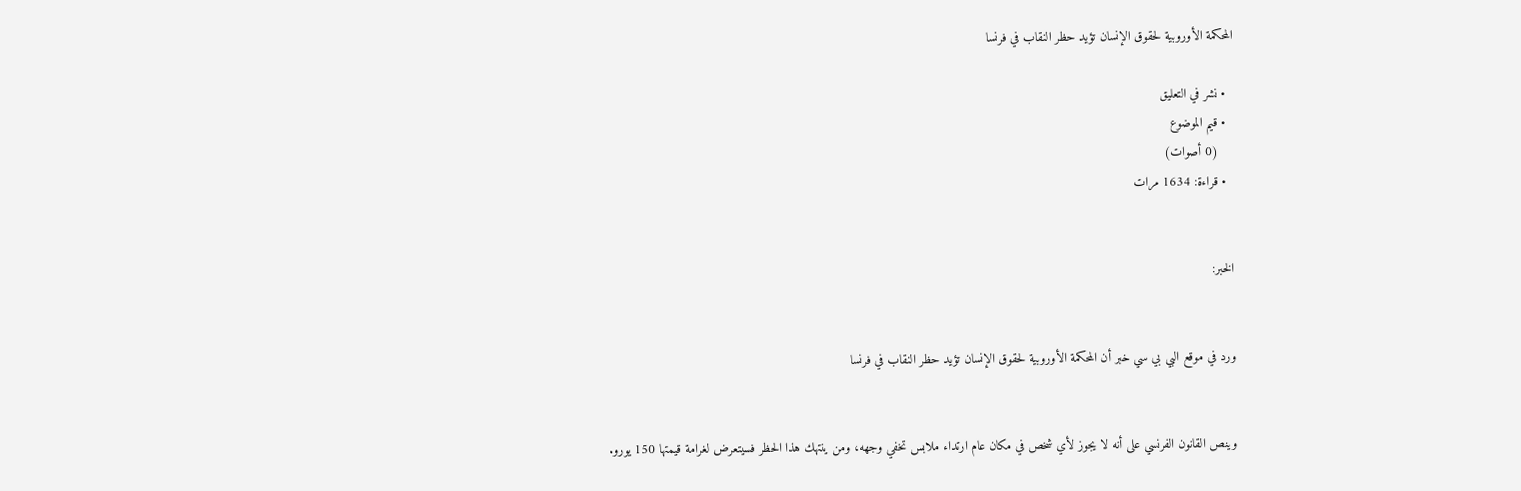المحكمة الأوروبية لحقوق الإنسان تؤيد حظر النقاب في فرنسا

  • نشر في التعليق
  • قيم الموضوع
    (0 أصوات)
  • قراءة: 1634 مرات


الخبر:


ورد في موقع البي بي سي خبر أن المحكمة الأوروبية لحقوق الإنسان تؤيد حظر النقاب في فرنسا


وينص القانون الفرنسي على أنه لا يجوز لأي شخص في مكان عام ارتداء ملابس تخفي وجهه، ومن ينتهك هذا الحظر فسيتعرض لغرامة قيمتها 150 يورو.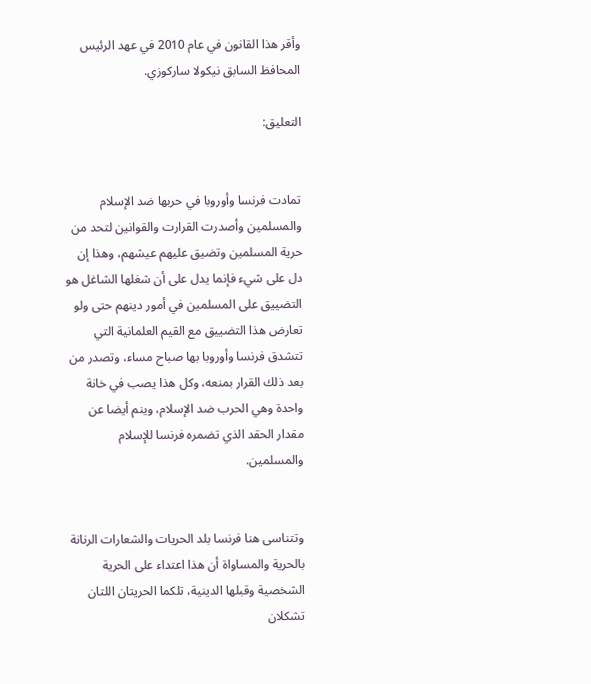وأقر هذا القانون في عام 2010 في عهد الرئيس المحافظ السابق نيكولا ساركوزي.

التعليق:


تمادت فرنسا وأوروبا في حربها ضد الإسلام والمسلمين وأصدرت القرارت والقوانين لتحد من حرية المسلمين وتضيق عليهم عيشهم، وهذا إن دل على شيء فإنما يدل على أن شغلها الشاغل هو التضييق على المسلمين في أمور دينهم حتى ولو تعارض هذا التضييق مع القيم العلمانية التي تتشدق فرنسا وأوروبا بها صباح مساء، وتصدر من بعد ذلك القرار بمنعه، وكل هذا يصب في خانة واحدة وهي الحرب ضد الإسلام، وينم أيضا عن مقدار الحقد الذي تضمره فرنسا للإسلام والمسلمين.


وتتناسى هنا فرنسا بلد الحريات والشعارات الرنانة بالحرية والمساواة أن هذا اعتداء على الحرية الشخصية وقبلها الدينية، تلكما الحريتان اللتان تشكلان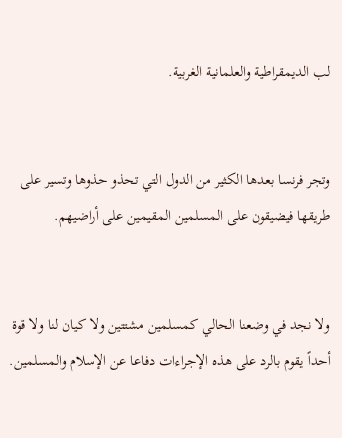لب الديمقراطية والعلمانية الغربية.


وتجر فرنسا بعدها الكثير من الدول التي تحذو حذوها وتسير على طريقها فيضيقون على المسلمين المقيمين على أراضيهم.


ولا نجد في وضعنا الحالي كمسلمين مشتتين ولا كيان لنا ولا قوة أحداً يقوم بالرد على هذه الإجراءات دفاعا عن الإسلام والمسلمين.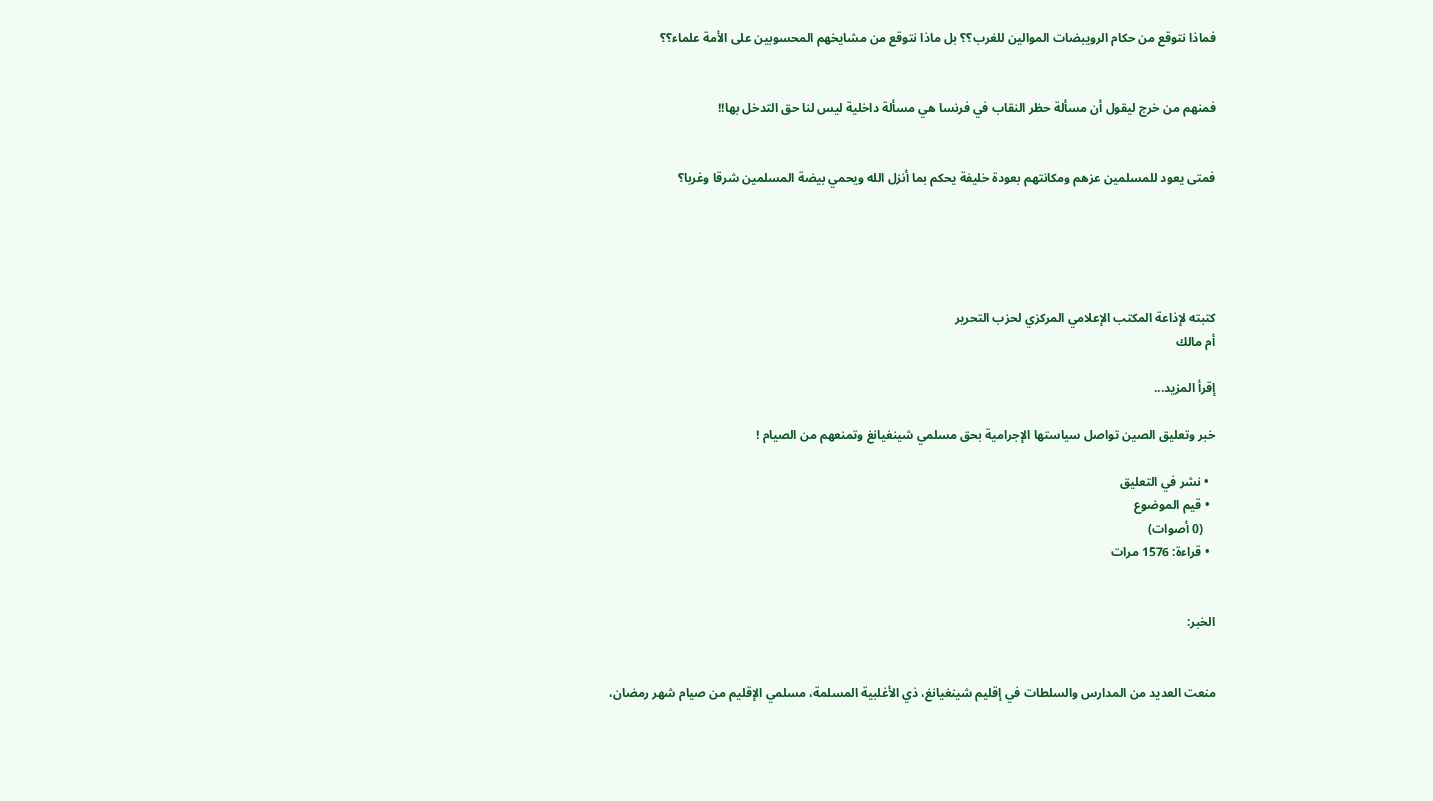فماذا نتوقع من حكام الرويبضات الموالين للغرب؟؟ بل ماذا نتوقع من مشايخهم المحسوبين على الأمة علماء؟؟


فمنهم من خرج ليقول أن مسألة حظر النقاب في فرنسا هي مسألة داخلية ليس لنا حق التدخل بها!!


فمتى يعود للمسلمين عزهم ومكانتهم بعودة خليفة يحكم بما أنزل الله ويحمي بيضة المسلمين شرقا وغربا؟





كتبته لإذاعة المكتب الإعلامي المركزي لحزب التحرير
أم مالك

إقرأ المزيد...

خبر وتعليق الصين تواصل سياستها الإجرامية بحق مسلمي شينغيانغ وتمنعهم من الصيام !

  • نشر في التعليق
  • قيم الموضوع
    (0 أصوات)
  • قراءة: 1576 مرات


الخبر:


منعت العديد من المدارس والسلطات في إقليم شينغيانغ، ذي الأغلبية المسلمة، مسلمي الإقليم من صيام شهر رمضان،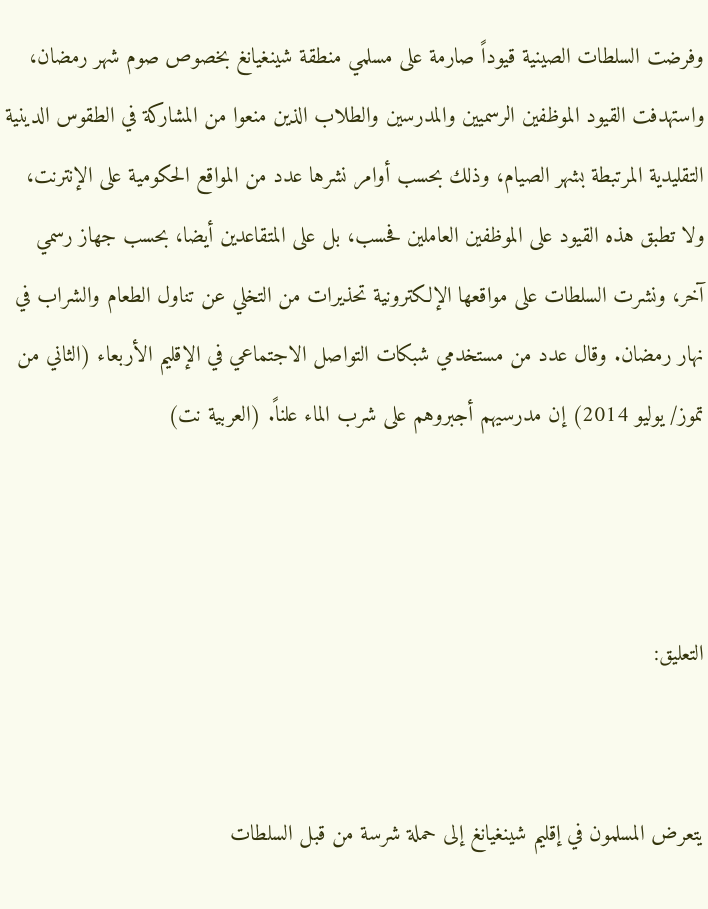وفرضت السلطات الصينية قيوداً صارمة على مسلمي منطقة شينغيانغ بخصوص صوم شهر رمضان، واستهدفت القيود الموظفين الرسميين والمدرسين والطلاب الذين منعوا من المشاركة في الطقوس الدينية التقليدية المرتبطة بشهر الصيام، وذلك بحسب أوامر نشرها عدد من المواقع الحكومية على الإنترنت، ولا تطبق هذه القيود على الموظفين العاملين فحسب، بل على المتقاعدين أيضا، بحسب جهاز رسمي آخر، ونشرت السلطات على مواقعها الإلكترونية تحذيرات من التخلي عن تناول الطعام والشراب في نهار رمضان. وقال عدد من مستخدمي شبكات التواصل الاجتماعي في الإقليم الأربعاء (الثاني من تموز/ يوليو 2014) إن مدرسيهم أجبروهم على شرب الماء علناً. (العربية نت)



التعليق:


يتعرض المسلمون في إقليم شينغيانغ إلى حملة شرسة من قبل السلطات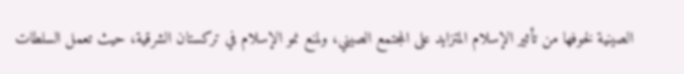الصينية لخوفها من تأثير الإسلام المتزايد على المجتمع الصيني، ولمنع نمو الإسلام في تركستان الشرقية، حيث تعمل السلطات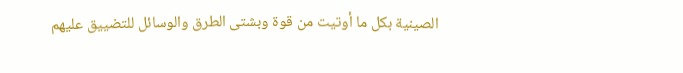الصينية بكل ما أوتيت من قوة وبشتى الطرق والوسائل للتضييق عليهم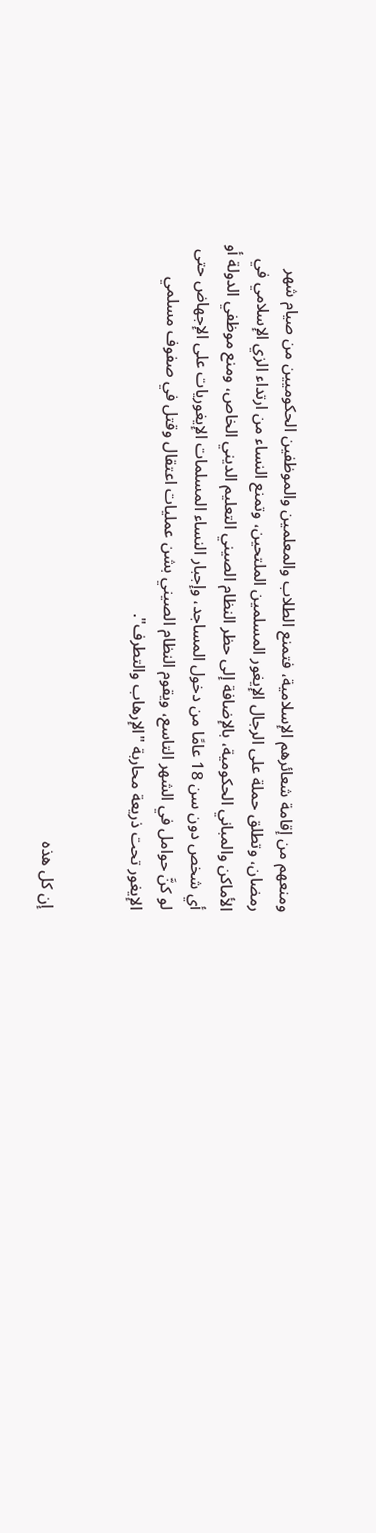ومنعهم من إقامة شعائرهم الإسلامية، فتمنع الطلاب والمعلمين والموظفين الحكوميين من صيام شهر رمضان، وتطلق حملة على الرجال الإيغور المسلمين الملتحين، وتمنع النساء من ارتداء الزي الإسلامي في الأماكن والمباني الحكومية، بالإضافة إلى حظر النظام الصيني التعليم الديني الخاص، ومنع موظفي الدولة أو أي شخص دون سن 18 عامًا من دخول المساجد، وإجبار النساء المسلمات الإيغوريات على الإجهاض حتى لو كنَّ حوامل في الشهر التاسع، ويقوم النظام الصيني بشن عمليات اعتقال وقتل في صفوف مسلمي الإيغور تحت ذريعة محاربة "الإرهاب والتطرف".


إن كل هذه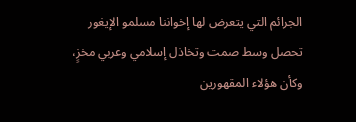الجرائم التي يتعرض لها إخواننا مسلمو الإيغور تحصل وسط صمت وتخاذل إسلامي وعربي مخزٍ، وكأن هؤلاء المقهورين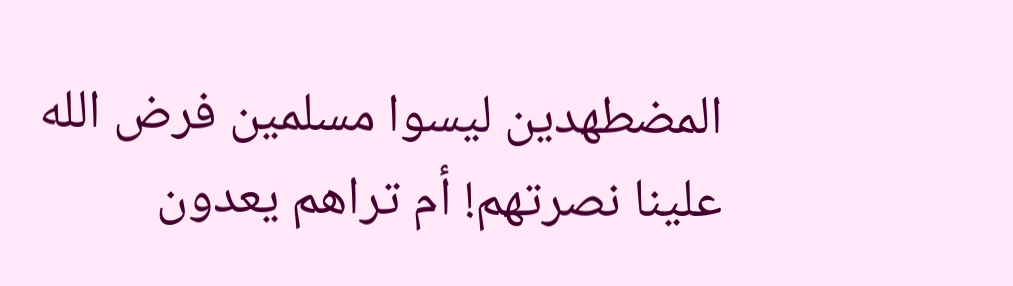المضطهدين ليسوا مسلمين فرض الله علينا نصرتهم! أم تراهم يعدون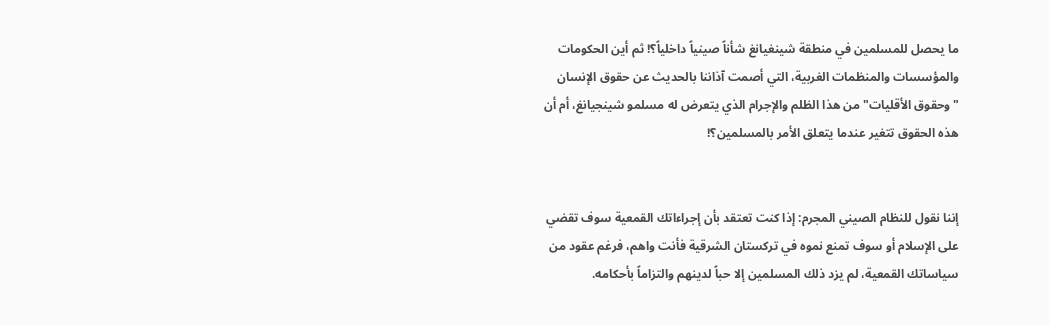ما يحصل للمسلمين في منطقة شينغيانغ شأناً صينياً داخلياً؟! ثم أين الحكومات والمؤسسات والمنظمات الغربية، التي أصمت آذاننا بالحديث عن حقوق الإنسان "وحقوق الأقليات" من هذا الظلم والإجرام الذي يتعرض له مسلمو شينجيانغ، أم أن هذه الحقوق تتغير عندما يتعلق الأمر بالمسلمين؟!


إننا نقول للنظام الصيني المجرم: إذا كنت تعتقد بأن إجراءاتك القمعية سوف تقضي على الإسلام أو سوف تمنع نموه في تركستان الشرقية فأنت واهم، فرغم عقود من سياساتك القمعية، لم يزد ذلك المسلمين إلا حباً لدينهم والتزاماً بأحكامه.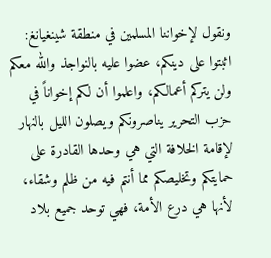ونقول لإخواننا المسلمين في منطقة شينغيانغ: اثبتوا على دينكم، عضوا عليه بالنواجذ والله معكم ولن يتركم أعمالكم، واعلموا أن لكم إخواناً في حزب التحرير يناصرونكم ويصلون الليل بالنهار لإقامة الخلافة التي هي وحدها القادرة على حمايتكم وتخليصكم مما أنتم فيه من ظلم وشقاء، لأنها هي درع الأمة، فهي توحد جميع بلاد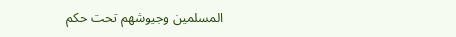المسلمين وجيوشهم تحت حكم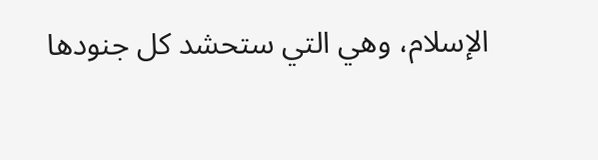الإسلام، وهي التي ستحشد كل جنودها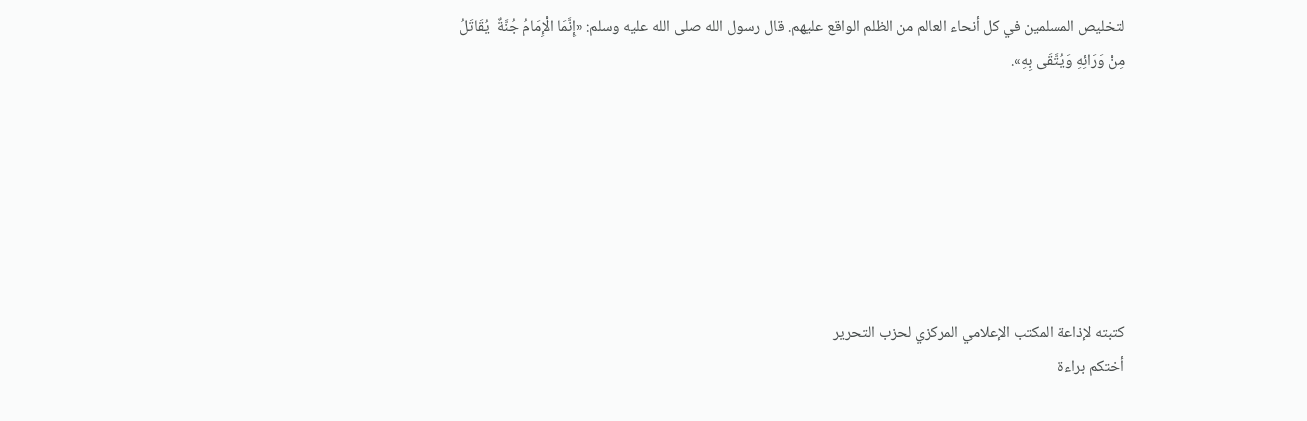لتخليص المسلمين في كل أنحاء العالم من الظلم الواقع عليهم. قال رسول الله صلى الله عليه وسلم: «إِنَّمَا الْإِمَامُ جُنَّةٌ  يُقَاتَلُ مِنْ وَرَائِهِ وَيُتَّقَى بِهِ».







كتبته لإذاعة المكتب الإعلامي المركزي لحزب التحرير
أختكم براءة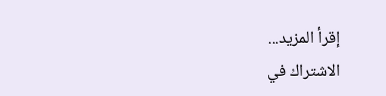إقرأ المزيد...
الاشتراك في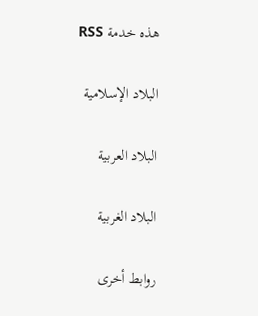هذه خدمة RSS

البلاد الإسلامية

البلاد العربية

البلاد الغربية

روابط أخرى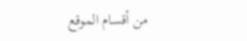من أقسام الموقع